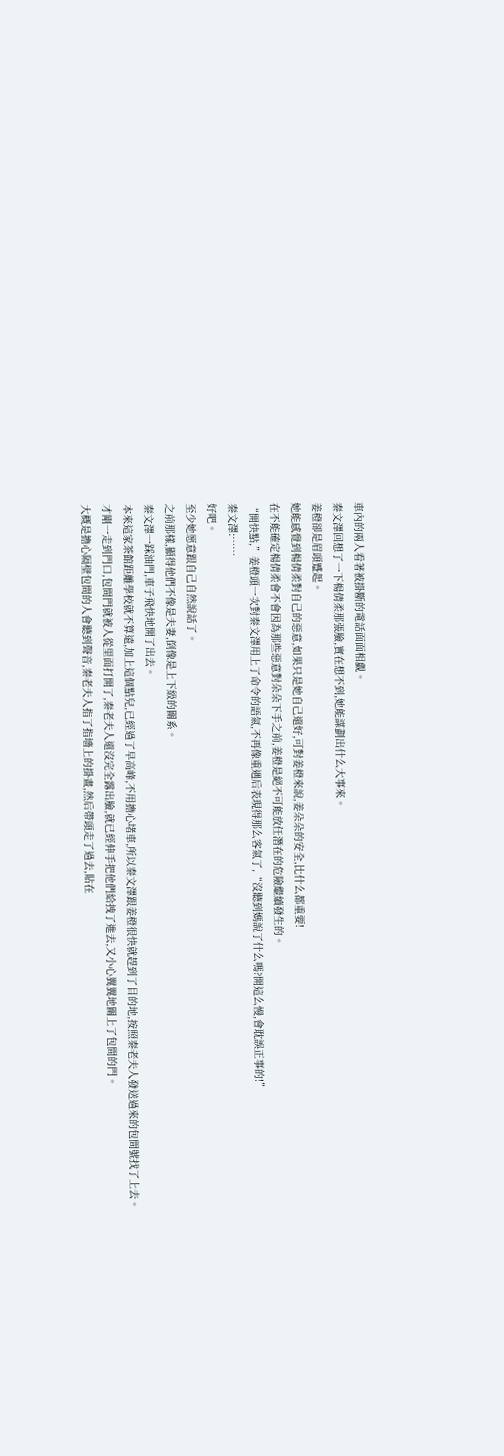車內的兩人看著被掛斷的電話面面相覷。
秦文澤回想了一下楊倩柔那張臉,實在想不到,她能謀劃出什么大事來。
姜橙卻是眉頭蹙起。
她能感覺到楊倩柔對自己的惡意,如果只是她自己還好,可對姜橙來說,姜朵朵的安全,比什么都重要!
在不能確定楊倩柔會不會因為那些惡意對朵朵下手之前,姜橙是絕不可能放任潛在的危險繼續發生的。
“開快點,”姜橙頭一次對秦文澤用上了命令的語氣,不再像重遇后表現得那么客氣了,“沒聽到媽說了什么嗎?開這么慢,會耽誤正事的!”
秦文澤:……
好吧。
至少她愿意跟自己自然說話了。
之前那樣,顯得他們不像是夫妻,倒像是上下級的關系。
秦文澤一踩油門,車子飛快地開了出去。
本來這家茶館距離學校就不算遠,加上這個點兒,已經過了早高峰,不用擔心堵車,所以秦文澤跟姜橙很快就趕到了目的地,按照秦老夫人發送過來的包間號找了上去。
才剛一走到門口,包間門就被人從里面打開了,秦老夫人還沒完全露出臉,就已經伸手把他們給拽了進去,又小心翼翼地關上了包間的門。
大概是擔心隔壁包間的人會聽到聲音,秦老夫人指了指墻上的掛畫,然后帶頭走了過去,貼在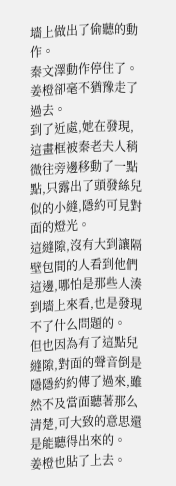墻上做出了偷聽的動作。
秦文澤動作停住了。
姜橙卻毫不猶豫走了過去。
到了近處,她在發現,這畫框被秦老夫人稍微往旁邊移動了一點點,只露出了頭發絲兒似的小縫,隱約可見對面的燈光。
這縫隙,沒有大到讓隔壁包間的人看到他們這邊,哪怕是那些人湊到墻上來看,也是發現不了什么問題的。
但也因為有了這點兒縫隙,對面的聲音倒是隱隱約約傳了過來,雖然不及當面聽著那么清楚,可大致的意思還是能聽得出來的。
姜橙也貼了上去。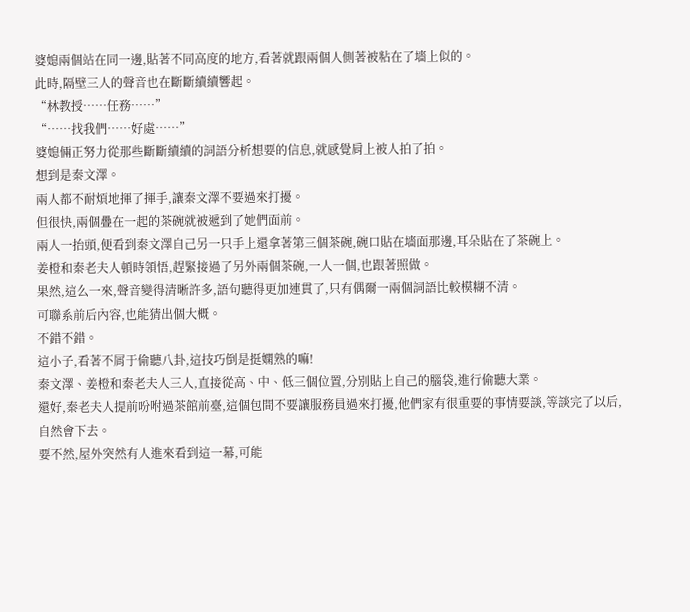婆媳兩個站在同一邊,貼著不同高度的地方,看著就跟兩個人側著被粘在了墻上似的。
此時,隔壁三人的聲音也在斷斷續續響起。
“林教授……任務……”
“……找我們……好處……”
婆媳倆正努力從那些斷斷續續的詞語分析想要的信息,就感覺肩上被人拍了拍。
想到是秦文澤。
兩人都不耐煩地揮了揮手,讓秦文澤不要過來打擾。
但很快,兩個疊在一起的茶碗就被遞到了她們面前。
兩人一抬頭,便看到秦文澤自己另一只手上還拿著第三個茶碗,碗口貼在墻面那邊,耳朵貼在了茶碗上。
姜橙和秦老夫人頓時領悟,趕緊接過了另外兩個茶碗,一人一個,也跟著照做。
果然,這么一來,聲音變得清晰許多,語句聽得更加連貫了,只有偶爾一兩個詞語比較模糊不清。
可聯系前后內容,也能猜出個大概。
不錯不錯。
這小子,看著不屑于偷聽八卦,這技巧倒是挺嫻熟的嘛!
秦文澤、姜橙和秦老夫人三人,直接從高、中、低三個位置,分別貼上自己的腦袋,進行偷聽大業。
還好,秦老夫人提前吩咐過茶館前臺,這個包間不要讓服務員過來打擾,他們家有很重要的事情要談,等談完了以后,自然會下去。
要不然,屋外突然有人進來看到這一幕,可能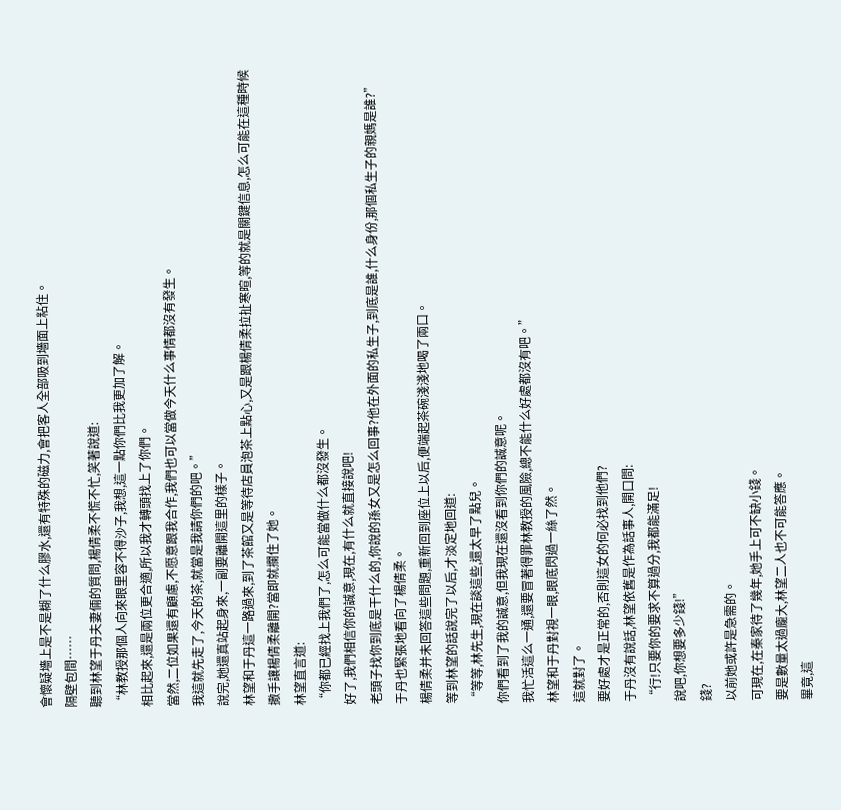會懷疑墻上是不是糊了什么膠水,還有特殊的磁力,會把客人全部吸到墻面上粘住。
隔壁包間……
聽到林望于丹夫妻倆的質問,楊倩柔不慌不忙,笑著說道:
“林教授那個人向來眼里容不得沙子,我想,這一點你們比我更加了解。
相比起來,還是兩位更合適,所以我才轉頭找上了你們。
當然,二位如果還有顧慮,不愿意跟我合作,我們也可以當做今天什么事情都沒有發生。
我這就先走了,今天的茶,就當是我請你們的吧。”
說完,她還真站起身來,一副要離開這里的樣子。
林望和于丹這一路過來,到了茶館又是等待店員泡茶上點心,又是跟楊倩柔拉扯寒暄,等的就是關鍵信息,怎么可能在這種時候撒手讓楊倩柔離開?當即就攔住了她。
林望直言道:
“你都已經找上我們了,怎么可能當做什么都沒發生。
好了,我們相信你的誠意,現在,有什么就直接說吧!
老頭子找你到底是干什么的,你說的孫女又是怎么回事?他在外面的私生子,到底是誰,什么身份,那個私生子的親媽是誰?”
于丹也緊張地看向了楊倩柔。
楊倩柔并未回答這些問題,重新回到座位上以后,便端起茶碗淺淺地喝了兩口。
等到林望的話說完了以后,才淡定地回道:
“等等,林先生,現在談這些,還太早了點兒。
你們看到了我的誠意,但我現在還沒看到你們的誠意呢。
我忙活這么一通,還要冒著得罪林教授的風險,總不能什么好處都沒有吧。”
林望和于丹對視一眼,眼底閃過一絲了然。
這就對了。
要好處才是正常的,否則這女的何必找到他們?
于丹沒有說話,林望依舊是作為話事人,開口問:
“行!只要你的要求不算過分,我都能滿足!
說吧,你想要多少錢!”
錢?
以前她或許是急需的。
可現在,在秦家待了幾年,她手上可不缺小錢。
要是數量太過龐大,林望二人也不可能答應。
畢竟,這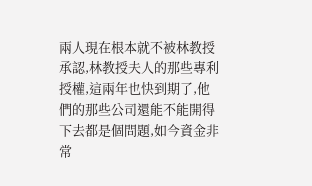兩人現在根本就不被林教授承認,林教授夫人的那些專利授權,這兩年也快到期了,他們的那些公司還能不能開得下去都是個問題,如今資金非常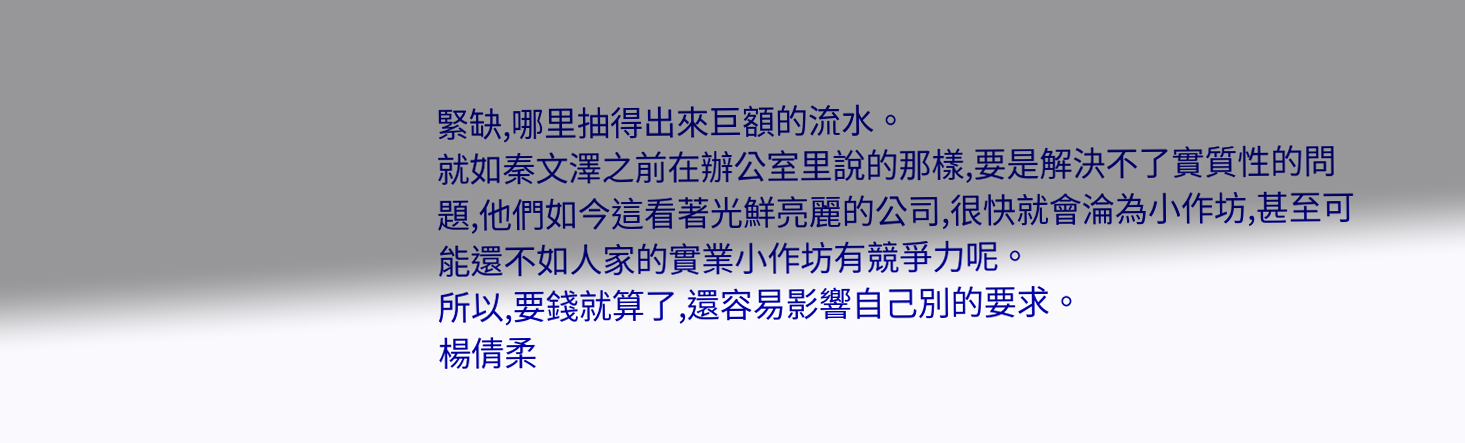緊缺,哪里抽得出來巨額的流水。
就如秦文澤之前在辦公室里說的那樣,要是解決不了實質性的問題,他們如今這看著光鮮亮麗的公司,很快就會淪為小作坊,甚至可能還不如人家的實業小作坊有競爭力呢。
所以,要錢就算了,還容易影響自己別的要求。
楊倩柔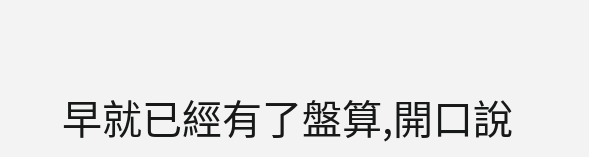早就已經有了盤算,開口說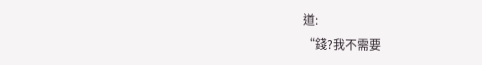道:
“錢?我不需要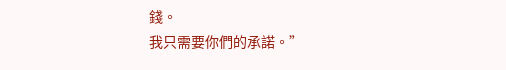錢。
我只需要你們的承諾。”